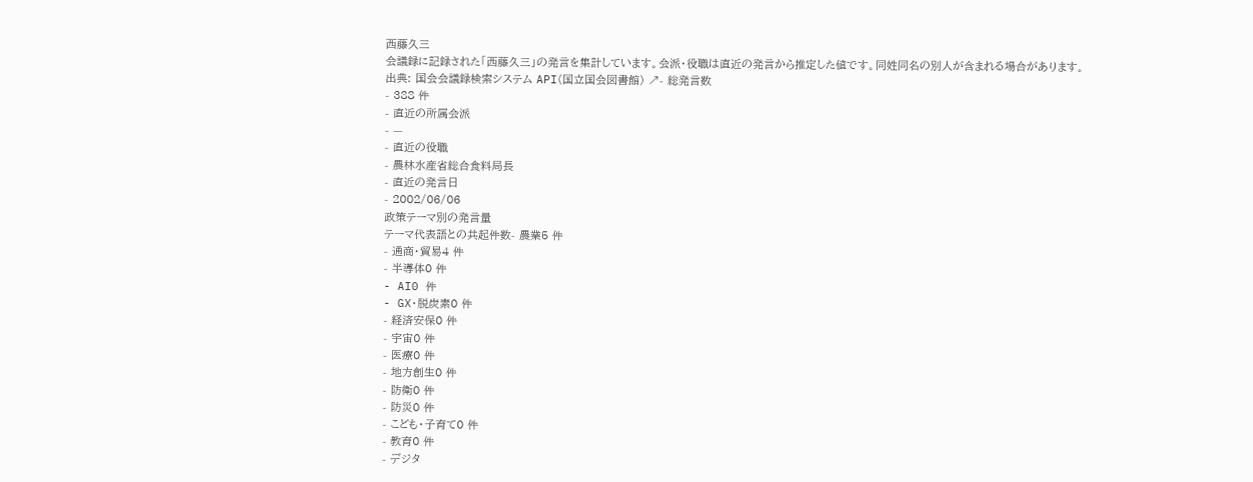西藤久三
会議録に記録された「西藤久三」の発言を集計しています。会派・役職は直近の発言から推定した値です。同姓同名の別人が含まれる場合があります。
出典: 国会会議録検索システム API(国立国会図書館) ↗- 総発言数
- 388 件
- 直近の所属会派
- —
- 直近の役職
- 農林水産省総合食料局長
- 直近の発言日
- 2002/06/06
政策テーマ別の発言量
テーマ代表語との共起件数- 農業5 件
- 通商・貿易4 件
- 半導体0 件
- AI0 件
- GX・脱炭素0 件
- 経済安保0 件
- 宇宙0 件
- 医療0 件
- 地方創生0 件
- 防衛0 件
- 防災0 件
- こども・子育て0 件
- 教育0 件
- デジタ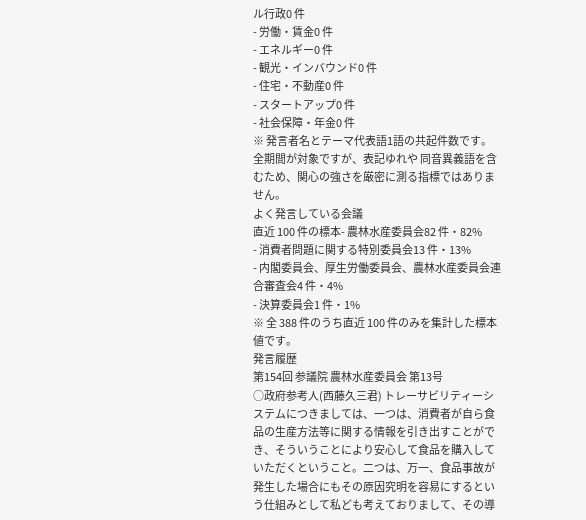ル行政0 件
- 労働・賃金0 件
- エネルギー0 件
- 観光・インバウンド0 件
- 住宅・不動産0 件
- スタートアップ0 件
- 社会保障・年金0 件
※ 発言者名とテーマ代表語1語の共起件数です。全期間が対象ですが、表記ゆれや 同音異義語を含むため、関心の強さを厳密に測る指標ではありません。
よく発言している会議
直近 100 件の標本- 農林水産委員会82 件・82%
- 消費者問題に関する特別委員会13 件・13%
- 内閣委員会、厚生労働委員会、農林水産委員会連合審査会4 件・4%
- 決算委員会1 件・1%
※ 全 388 件のうち直近 100 件のみを集計した標本値です。
発言履歴
第154回 参議院 農林水産委員会 第13号
○政府参考人(西藤久三君) トレーサビリティーシステムにつきましては、一つは、消費者が自ら食品の生産方法等に関する情報を引き出すことができ、そういうことにより安心して食品を購入していただくということ。二つは、万一、食品事故が発生した場合にもその原因究明を容易にするという仕組みとして私ども考えておりまして、その導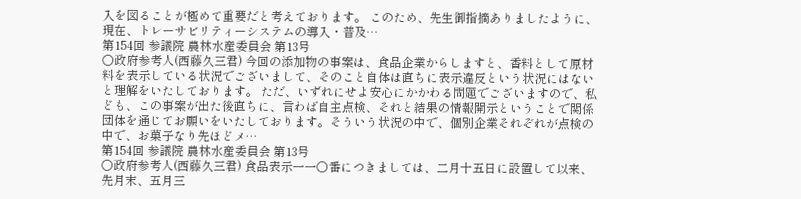入を図ることが極めて重要だと考えております。 このため、先生御指摘ありましたように、現在、トレーサビリティーシステムの導入・普及…
第154回 参議院 農林水産委員会 第13号
○政府参考人(西藤久三君) 今回の添加物の事案は、食品企業からしますと、香料として原材料を表示している状況でございまして、そのこと自体は直ちに表示違反という状況にはないと理解をいたしております。 ただ、いずれにせよ安心にかかわる問題でございますので、私ども、この事案が出た後直ちに、言わば自主点検、それと結果の情報開示ということで関係団体を通じてお願いをいたしております。そういう状況の中で、個別企業それぞれが点検の中で、お菓子なり先ほどメ…
第154回 参議院 農林水産委員会 第13号
○政府参考人(西藤久三君) 食品表示一一〇番につきましては、二月十五日に設置して以来、先月末、五月三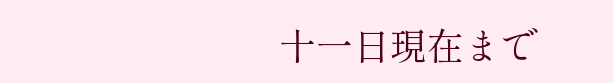十一日現在まで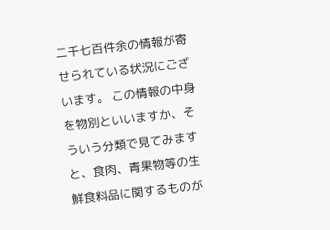二千七百件余の情報が寄せられている状況にございます。 この情報の中身を物別といいますか、そういう分類で見てみますと、食肉、青果物等の生鮮食料品に関するものが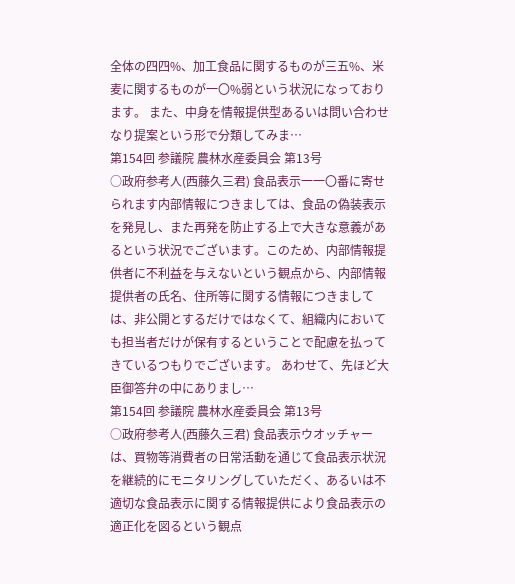全体の四四%、加工食品に関するものが三五%、米麦に関するものが一〇%弱という状況になっております。 また、中身を情報提供型あるいは問い合わせなり提案という形で分類してみま…
第154回 参議院 農林水産委員会 第13号
○政府参考人(西藤久三君) 食品表示一一〇番に寄せられます内部情報につきましては、食品の偽装表示を発見し、また再発を防止する上で大きな意義があるという状況でございます。このため、内部情報提供者に不利益を与えないという観点から、内部情報提供者の氏名、住所等に関する情報につきましては、非公開とするだけではなくて、組織内においても担当者だけが保有するということで配慮を払ってきているつもりでございます。 あわせて、先ほど大臣御答弁の中にありまし…
第154回 参議院 農林水産委員会 第13号
○政府参考人(西藤久三君) 食品表示ウオッチャーは、買物等消費者の日常活動を通じて食品表示状況を継続的にモニタリングしていただく、あるいは不適切な食品表示に関する情報提供により食品表示の適正化を図るという観点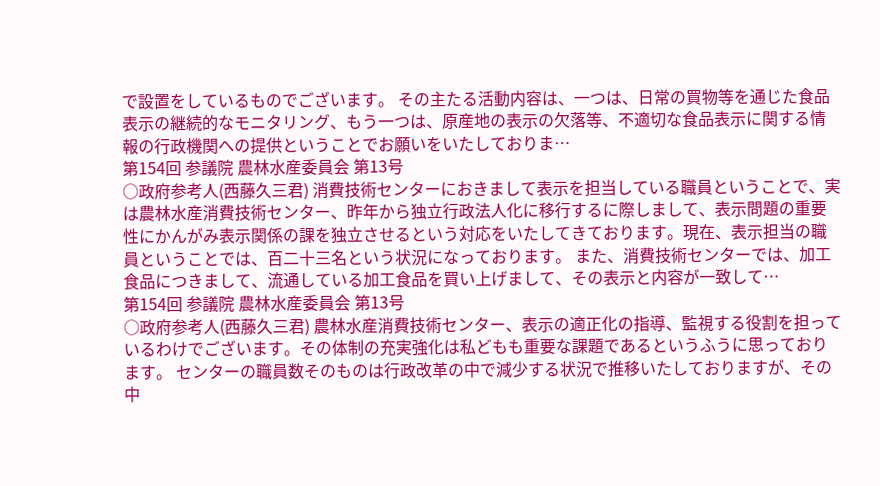で設置をしているものでございます。 その主たる活動内容は、一つは、日常の買物等を通じた食品表示の継続的なモニタリング、もう一つは、原産地の表示の欠落等、不適切な食品表示に関する情報の行政機関への提供ということでお願いをいたしておりま…
第154回 参議院 農林水産委員会 第13号
○政府参考人(西藤久三君) 消費技術センターにおきまして表示を担当している職員ということで、実は農林水産消費技術センター、昨年から独立行政法人化に移行するに際しまして、表示問題の重要性にかんがみ表示関係の課を独立させるという対応をいたしてきております。現在、表示担当の職員ということでは、百二十三名という状況になっております。 また、消費技術センターでは、加工食品につきまして、流通している加工食品を買い上げまして、その表示と内容が一致して…
第154回 参議院 農林水産委員会 第13号
○政府参考人(西藤久三君) 農林水産消費技術センター、表示の適正化の指導、監視する役割を担っているわけでございます。その体制の充実強化は私どもも重要な課題であるというふうに思っております。 センターの職員数そのものは行政改革の中で減少する状況で推移いたしておりますが、その中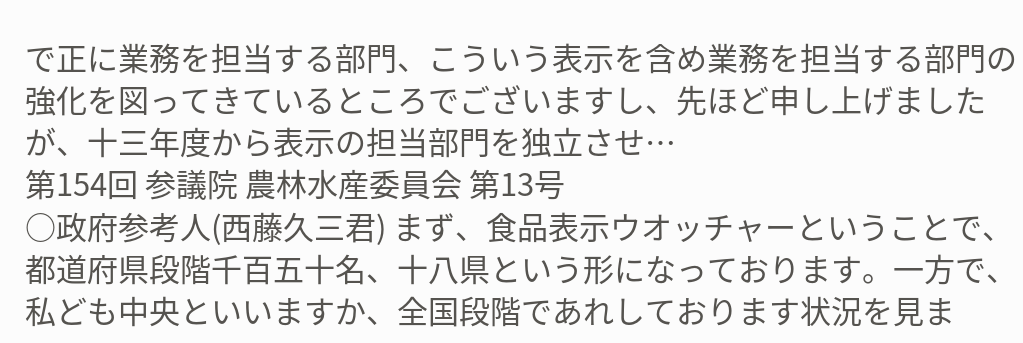で正に業務を担当する部門、こういう表示を含め業務を担当する部門の強化を図ってきているところでございますし、先ほど申し上げましたが、十三年度から表示の担当部門を独立させ…
第154回 参議院 農林水産委員会 第13号
○政府参考人(西藤久三君) まず、食品表示ウオッチャーということで、都道府県段階千百五十名、十八県という形になっております。一方で、私ども中央といいますか、全国段階であれしております状況を見ま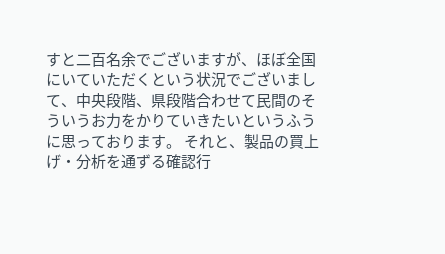すと二百名余でございますが、ほぼ全国にいていただくという状況でございまして、中央段階、県段階合わせて民間のそういうお力をかりていきたいというふうに思っております。 それと、製品の買上げ・分析を通ずる確認行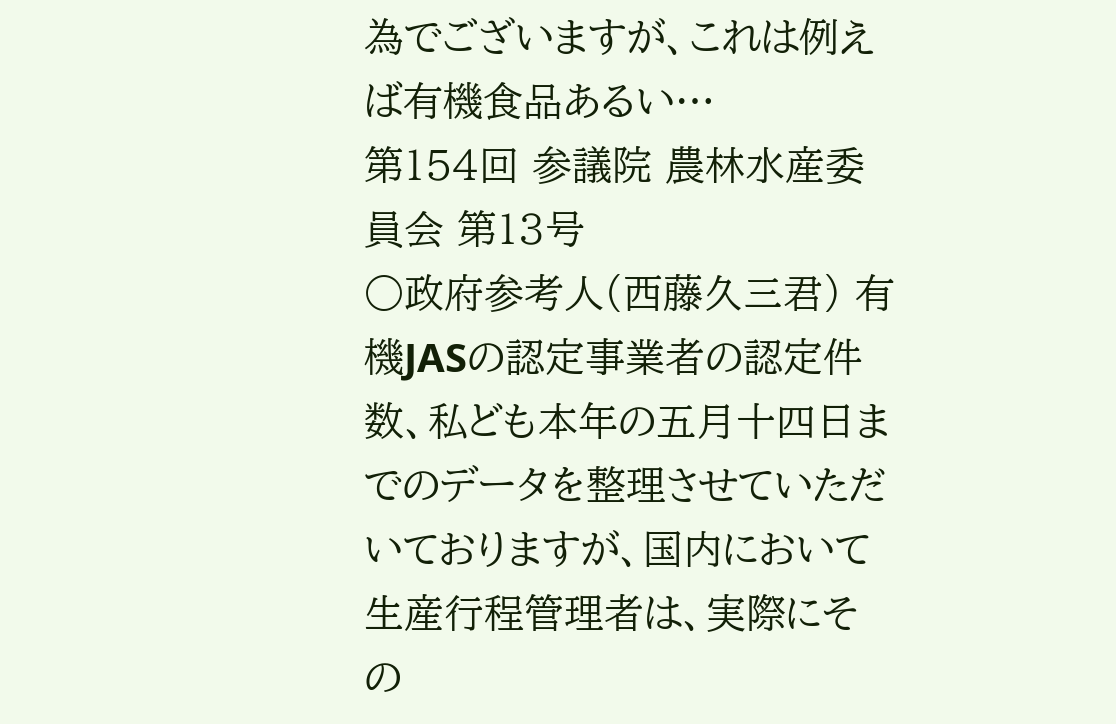為でございますが、これは例えば有機食品あるい…
第154回 参議院 農林水産委員会 第13号
○政府参考人(西藤久三君) 有機JASの認定事業者の認定件数、私ども本年の五月十四日までのデータを整理させていただいておりますが、国内において生産行程管理者は、実際にその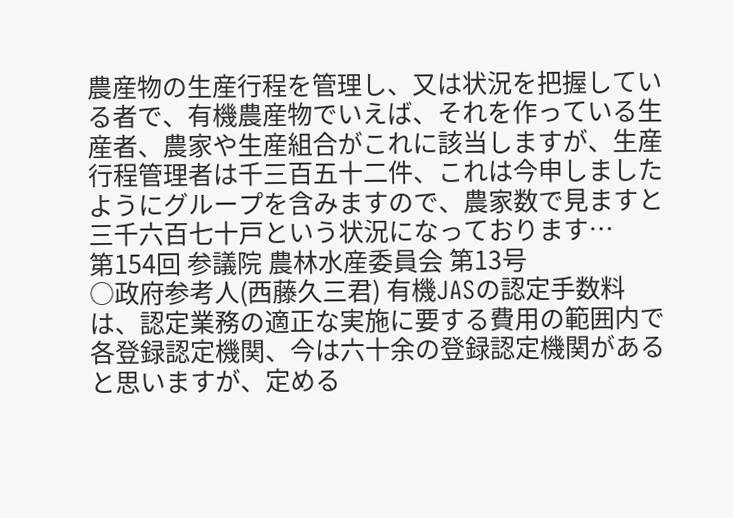農産物の生産行程を管理し、又は状況を把握している者で、有機農産物でいえば、それを作っている生産者、農家や生産組合がこれに該当しますが、生産行程管理者は千三百五十二件、これは今申しましたようにグループを含みますので、農家数で見ますと三千六百七十戸という状況になっております…
第154回 参議院 農林水産委員会 第13号
○政府参考人(西藤久三君) 有機JASの認定手数料は、認定業務の適正な実施に要する費用の範囲内で各登録認定機関、今は六十余の登録認定機関があると思いますが、定める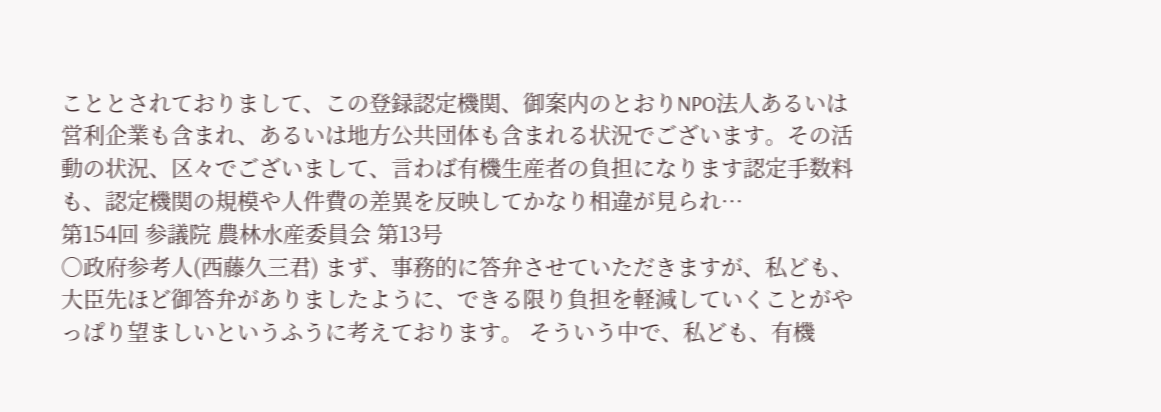こととされておりまして、この登録認定機関、御案内のとおりNPO法人あるいは営利企業も含まれ、あるいは地方公共団体も含まれる状況でございます。その活動の状況、区々でございまして、言わば有機生産者の負担になります認定手数料も、認定機関の規模や人件費の差異を反映してかなり相違が見られ…
第154回 参議院 農林水産委員会 第13号
○政府参考人(西藤久三君) まず、事務的に答弁させていただきますが、私ども、大臣先ほど御答弁がありましたように、できる限り負担を軽減していくことがやっぱり望ましいというふうに考えております。 そういう中で、私ども、有機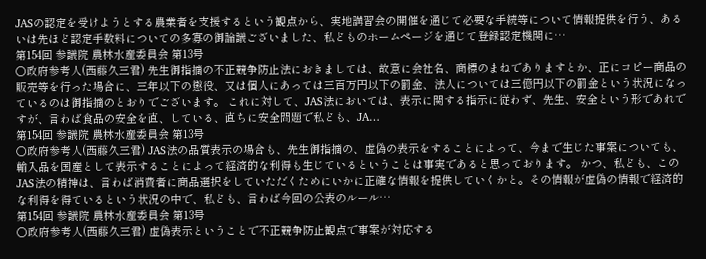JASの認定を受けようとする農業者を支援するという観点から、実地講習会の開催を通じて必要な手続等について情報提供を行う、あるいは先ほど認定手数料についての多寡の御論議ございました、私どものホームページを通じて登録認定機関に…
第154回 参議院 農林水産委員会 第13号
○政府参考人(西藤久三君) 先生御指摘の不正競争防止法におきましては、故意に会社名、商標のまねでありますとか、正にコピー商品の販売等を行った場合に、三年以下の懲役、又は個人にあっては三百万円以下の罰金、法人については三億円以下の罰金という状況になっているのは御指摘のとおりでございます。 これに対して、JAS法においては、表示に関する指示に従わず、先生、安全という形であれですが、言わば食品の安全を直、している、直ちに安全問題で私ども、JA…
第154回 参議院 農林水産委員会 第13号
○政府参考人(西藤久三君) JAS法の品質表示の場合も、先生御指摘の、虚偽の表示をすることによって、今まで生じた事案についても、輸入品を国産として表示することによって経済的な利得も生じているということは事実であると思っております。 かつ、私ども、このJAS法の精神は、言わば消費者に商品選択をしていただくためにいかに正確な情報を提供していくかと。その情報が虚偽の情報で経済的な利得を得ているという状況の中で、私ども、言わば今回の公表のルール…
第154回 参議院 農林水産委員会 第13号
○政府参考人(西藤久三君) 虚偽表示ということで不正競争防止観点で事案が対応する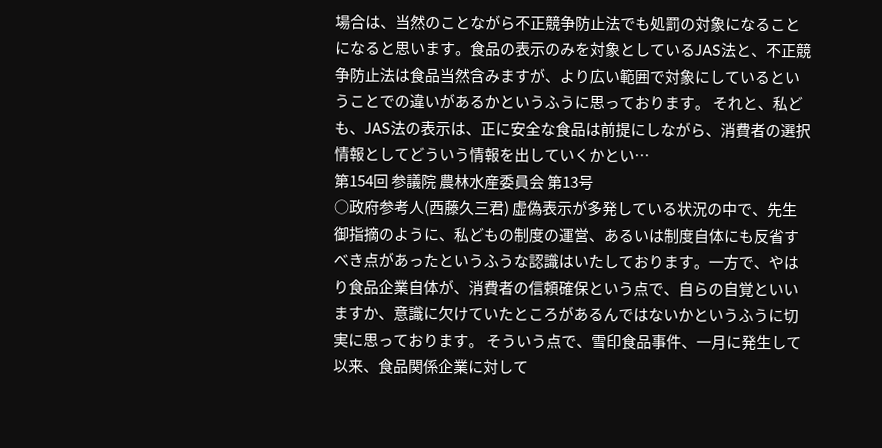場合は、当然のことながら不正競争防止法でも処罰の対象になることになると思います。食品の表示のみを対象としているJAS法と、不正競争防止法は食品当然含みますが、より広い範囲で対象にしているということでの違いがあるかというふうに思っております。 それと、私ども、JAS法の表示は、正に安全な食品は前提にしながら、消費者の選択情報としてどういう情報を出していくかとい…
第154回 参議院 農林水産委員会 第13号
○政府参考人(西藤久三君) 虚偽表示が多発している状況の中で、先生御指摘のように、私どもの制度の運営、あるいは制度自体にも反省すべき点があったというふうな認識はいたしております。一方で、やはり食品企業自体が、消費者の信頼確保という点で、自らの自覚といいますか、意識に欠けていたところがあるんではないかというふうに切実に思っております。 そういう点で、雪印食品事件、一月に発生して以来、食品関係企業に対して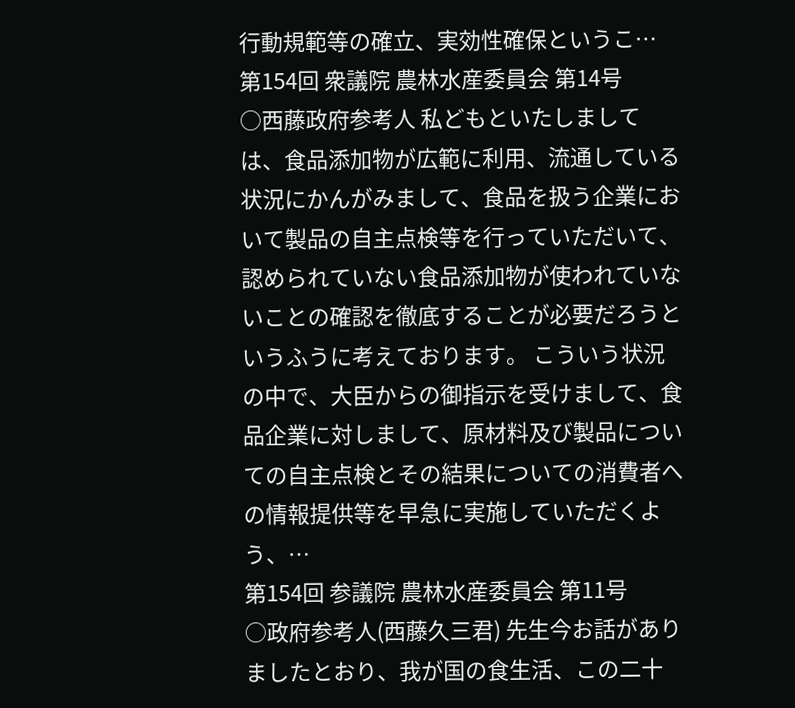行動規範等の確立、実効性確保というこ…
第154回 衆議院 農林水産委員会 第14号
○西藤政府参考人 私どもといたしましては、食品添加物が広範に利用、流通している状況にかんがみまして、食品を扱う企業において製品の自主点検等を行っていただいて、認められていない食品添加物が使われていないことの確認を徹底することが必要だろうというふうに考えております。 こういう状況の中で、大臣からの御指示を受けまして、食品企業に対しまして、原材料及び製品についての自主点検とその結果についての消費者への情報提供等を早急に実施していただくよう、…
第154回 参議院 農林水産委員会 第11号
○政府参考人(西藤久三君) 先生今お話がありましたとおり、我が国の食生活、この二十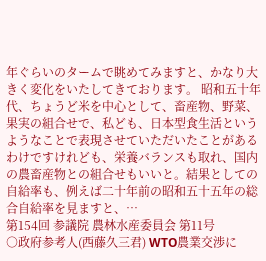年ぐらいのタームで眺めてみますと、かなり大きく変化をいたしてきております。 昭和五十年代、ちょうど米を中心として、畜産物、野菜、果実の組合せで、私ども、日本型食生活というようなことで表現させていただいたことがあるわけですけれども、栄養バランスも取れ、国内の農畜産物との組合せもいいと。結果としての自給率も、例えば二十年前の昭和五十五年の総合自給率を見ますと、…
第154回 参議院 農林水産委員会 第11号
○政府参考人(西藤久三君) WTO農業交渉に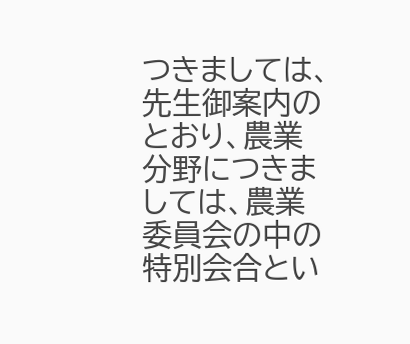つきましては、先生御案内のとおり、農業分野につきましては、農業委員会の中の特別会合とい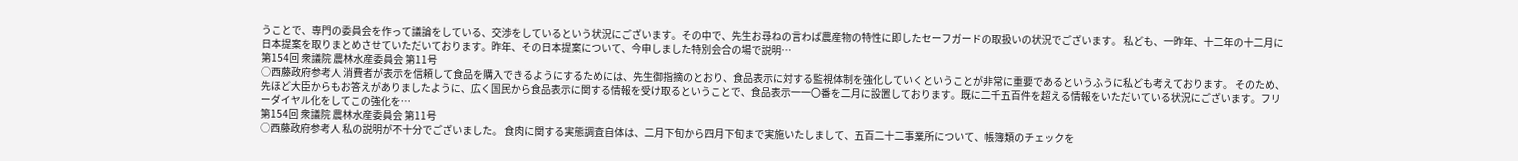うことで、専門の委員会を作って議論をしている、交渉をしているという状況にございます。その中で、先生お尋ねの言わば農産物の特性に即したセーフガードの取扱いの状況でございます。 私ども、一昨年、十二年の十二月に日本提案を取りまとめさせていただいております。昨年、その日本提案について、今申しました特別会合の場で説明…
第154回 衆議院 農林水産委員会 第11号
○西藤政府参考人 消費者が表示を信頼して食品を購入できるようにするためには、先生御指摘のとおり、食品表示に対する監視体制を強化していくということが非常に重要であるというふうに私ども考えております。 そのため、先ほど大臣からもお答えがありましたように、広く国民から食品表示に関する情報を受け取るということで、食品表示一一〇番を二月に設置しております。既に二千五百件を超える情報をいただいている状況にございます。フリーダイヤル化をしてこの強化を…
第154回 衆議院 農林水産委員会 第11号
○西藤政府参考人 私の説明が不十分でございました。 食肉に関する実態調査自体は、二月下旬から四月下旬まで実施いたしまして、五百二十二事業所について、帳簿類のチェックを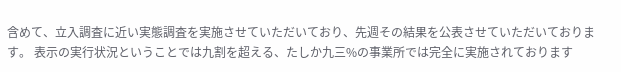含めて、立入調査に近い実態調査を実施させていただいており、先週その結果を公表させていただいております。 表示の実行状況ということでは九割を超える、たしか九三%の事業所では完全に実施されております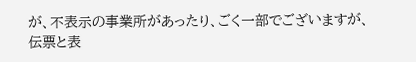が、不表示の事業所があったり、ごく一部でございますが、伝票と表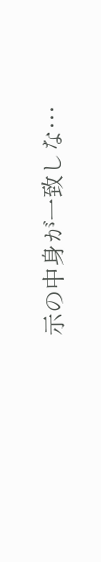示の中身が一致しな…